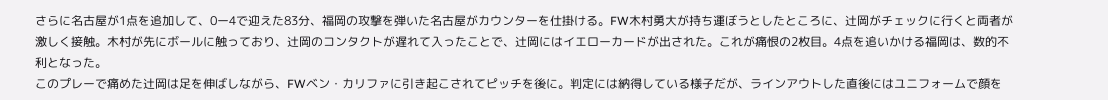さらに名古屋が1点を追加して、0ー4で迎えた83分、福岡の攻撃を弾いた名古屋がカウンターを仕掛ける。FW木村勇大が持ち運ぼうとしたところに、辻岡がチェックに行くと両者が激しく接触。木村が先にボールに触っており、辻岡のコンタクトが遅れて入ったことで、辻岡にはイエローカードが出された。これが痛恨の2枚目。4点を追いかける福岡は、数的不利となった。
このプレーで痛めた辻岡は足を伸ばしながら、FWベン・カリファに引き起こされてピッチを後に。判定には納得している様子だが、ラインアウトした直後にはユニフォームで顔を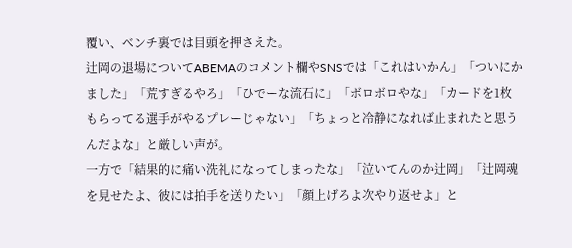覆い、ベンチ裏では目頭を押さえた。
辻岡の退場についてABEMAのコメント欄やSNSでは「これはいかん」「ついにかました」「荒すぎるやろ」「ひでーな流石に」「ボロボロやな」「カードを1枚もらってる選手がやるプレーじゃない」「ちょっと冷静になれば止まれたと思うんだよな」と厳しい声が。
一方で「結果的に痛い洗礼になってしまったな」「泣いてんのか辻岡」「辻岡魂を見せたよ、彼には拍手を送りたい」「顔上げろよ次やり返せよ」と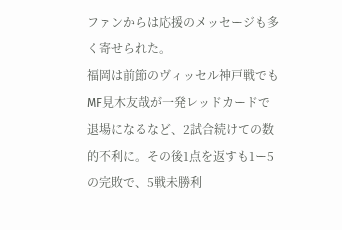ファンからは応援のメッセージも多く寄せられた。
福岡は前節のヴィッセル神戸戦でもMF見木友哉が一発レッドカードで退場になるなど、2試合続けての数的不利に。その後1点を返すも1ー5の完敗で、5戦未勝利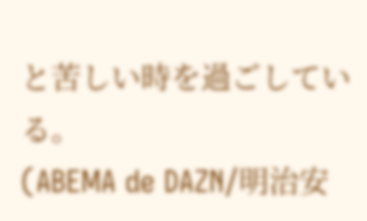と苦しい時を過ごしている。
(ABEMA de DAZN/明治安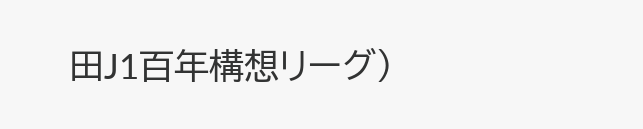田J1百年構想リーグ)